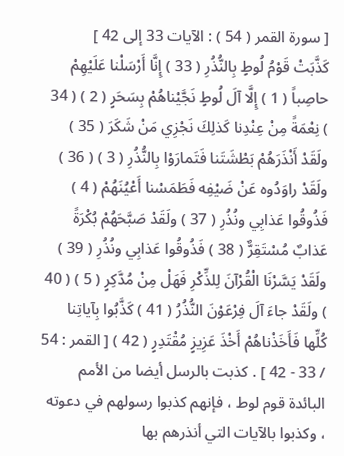[ سورة القمر ( 54 ) : الآيات 33 إلى 42 ]
كَذَّبَتْ قَوْمُ لُوطٍ بِالنُّذُرِ ( 33 ) إِنَّا أَرْسَلْنا عَلَيْهِمْ حاصِباً ( 1 ) إِلَّا آلَ لُوطٍ نَجَّيْناهُمْ بِسَحَرٍ ( 2 ) ( 34 ) نِعْمَةً مِنْ عِنْدِنا كَذلِكَ نَجْزِي مَنْ شَكَرَ ( 35 ) ولَقَدْ أَنْذَرَهُمْ بَطْشَتَنا فَتَمارَوْا بِالنُّذُرِ ( 3 ) ( 36 ) ولَقَدْ راوَدُوه عَنْ ضَيْفِه فَطَمَسْنا أَعْيُنَهُمْ ( 4 ) فَذُوقُوا عَذابِي ونُذُرِ ( 37 ) ولَقَدْ صَبَّحَهُمْ بُكْرَةً عَذابٌ مُسْتَقِرٌّ ( 38 ) فَذُوقُوا عَذابِي ونُذُرِ ( 39 ) ولَقَدْ يَسَّرْنَا الْقُرْآنَ لِلذِّكْرِ فَهَلْ مِنْ مُدَّكِرٍ ( 5 ) ( 40 ) ولَقَدْ جاءَ آلَ فِرْعَوْنَ النُّذُرُ ( 41 ) كَذَّبُوا بِآياتِنا كُلِّها فَأَخَذْناهُمْ أَخْذَ عَزِيزٍ مُقْتَدِرٍ ( 42 ) [ القمر : 54 / 33 - 42 ] . كذبت بالرسل أيضا من الأمم البائدة قوم لوط ، فإنهم كذبوا رسولهم في دعوته ، وكذبوا بالآيات التي أنذرهم بها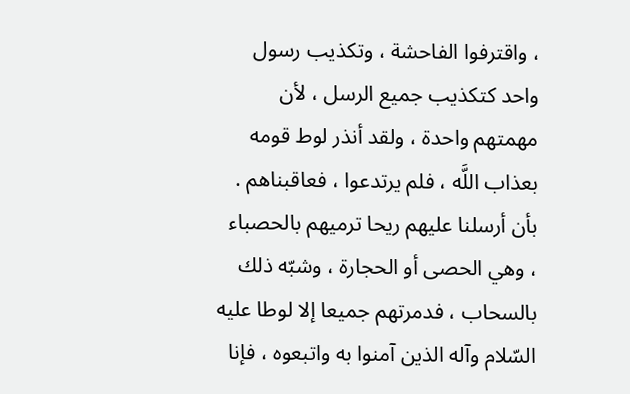، واقترفوا الفاحشة ، وتكذيب رسول واحد كتكذيب جميع الرسل ، لأن مهمتهم واحدة ، ولقد أنذر لوط قومه بعذاب اللَّه ، فلم يرتدعوا ، فعاقبناهم . بأن أرسلنا عليهم ريحا ترميهم بالحصباء ، وهي الحصى أو الحجارة ، وشبّه ذلك بالسحاب ، فدمرتهم جميعا إلا لوطا عليه السّلام وآله الذين آمنوا به واتبعوه ، فإنا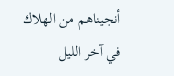أنجيناهم من الهلاك في آخر الليل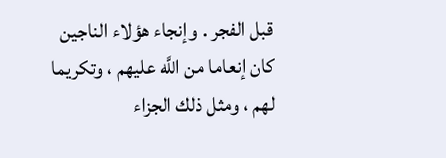قبل الفجر . وإنجاء هؤلاء الناجين كان إنعاما من اللَّه عليهم ، وتكريما لهم ، ومثل ذلك الجزاء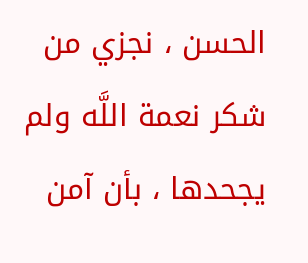الحسن ، نجزي من شكر نعمة اللَّه ولم يجحدها ، بأن آمن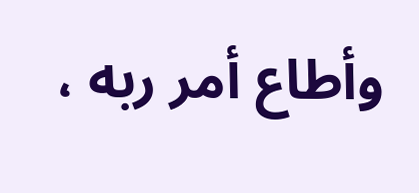وأطاع أمر ربه ،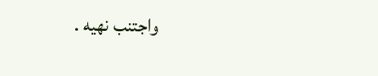واجتنب نهيه .